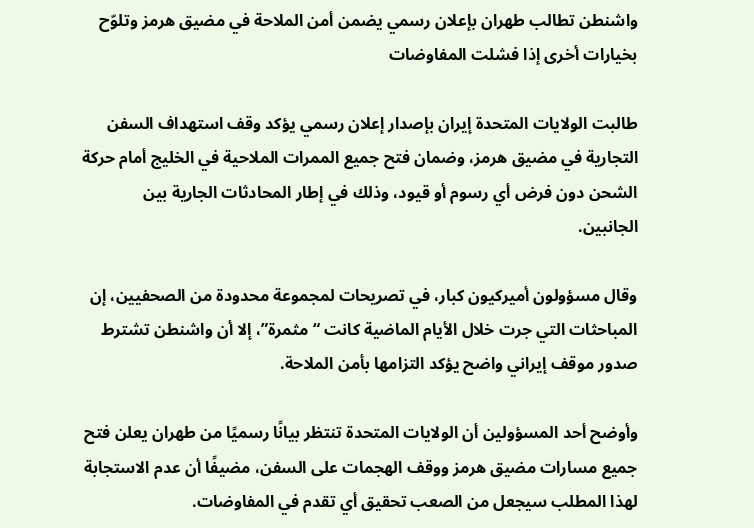واشنطن تطالب طهران بإعلان رسمي يضمن أمن الملاحة في مضيق هرمز وتلوّح بخيارات أخرى إذا فشلت المفاوضات

طالبت الولايات المتحدة إيران بإصدار إعلان رسمي يؤكد وقف استهداف السفن التجارية في مضيق هرمز، وضمان فتح جميع الممرات الملاحية في الخليج أمام حركة الشحن دون فرض أي رسوم أو قيود، وذلك في إطار المحادثات الجارية بين الجانبين.

وقال مسؤولون أميركيون كبار، في تصريحات لمجموعة محدودة من الصحفيين، إن المباحثات التي جرت خلال الأيام الماضية كانت “مثمرة”، إلا أن واشنطن تشترط صدور موقف إيراني واضح يؤكد التزامها بأمن الملاحة.

وأوضح أحد المسؤولين أن الولايات المتحدة تنتظر بيانًا رسميًا من طهران يعلن فتح جميع مسارات مضيق هرمز ووقف الهجمات على السفن، مضيفًا أن عدم الاستجابة لهذا المطلب سيجعل من الصعب تحقيق أي تقدم في المفاوضات.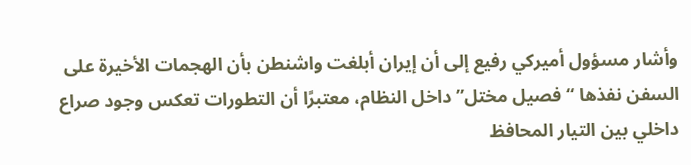وأشار مسؤول أميركي رفيع إلى أن إيران أبلغت واشنطن بأن الهجمات الأخيرة على السفن نفذها “فصيل مختل” داخل النظام، معتبرًا أن التطورات تعكس وجود صراع داخلي بين التيار المحافظ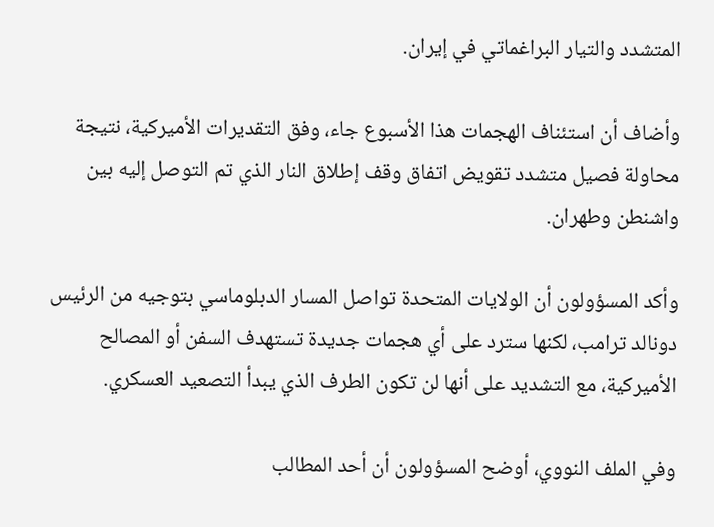المتشدد والتيار البراغماتي في إيران.

وأضاف أن استئناف الهجمات هذا الأسبوع جاء، وفق التقديرات الأميركية، نتيجة محاولة فصيل متشدد تقويض اتفاق وقف إطلاق النار الذي تم التوصل إليه بين واشنطن وطهران.

وأكد المسؤولون أن الولايات المتحدة تواصل المسار الدبلوماسي بتوجيه من الرئيس دونالد ترامب، لكنها سترد على أي هجمات جديدة تستهدف السفن أو المصالح الأميركية، مع التشديد على أنها لن تكون الطرف الذي يبدأ التصعيد العسكري.

وفي الملف النووي، أوضح المسؤولون أن أحد المطالب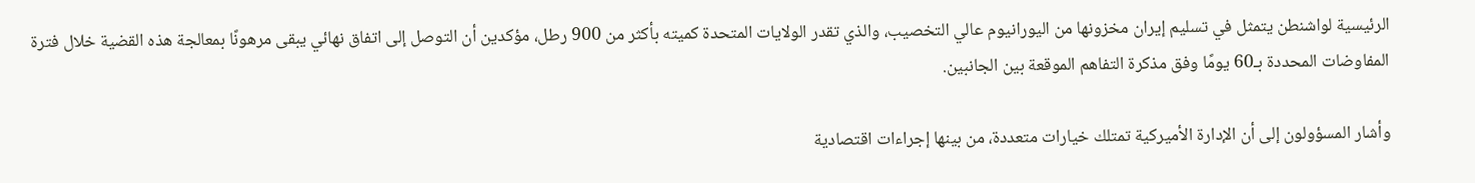الرئيسية لواشنطن يتمثل في تسليم إيران مخزونها من اليورانيوم عالي التخصيب، والذي تقدر الولايات المتحدة كميته بأكثر من 900 رطل، مؤكدين أن التوصل إلى اتفاق نهائي يبقى مرهونًا بمعالجة هذه القضية خلال فترة المفاوضات المحددة بـ60 يومًا وفق مذكرة التفاهم الموقعة بين الجانبين.

وأشار المسؤولون إلى أن الإدارة الأميركية تمتلك خيارات متعددة، من بينها إجراءات اقتصادية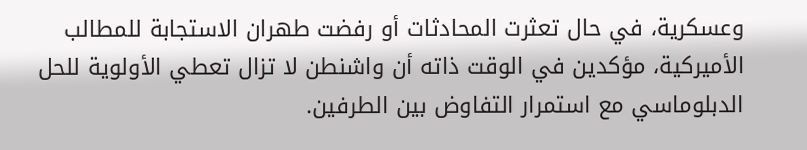وعسكرية، في حال تعثرت المحادثات أو رفضت طهران الاستجابة للمطالب الأميركية، مؤكدين في الوقت ذاته أن واشنطن لا تزال تعطي الأولوية للحل الدبلوماسي مع استمرار التفاوض بين الطرفين.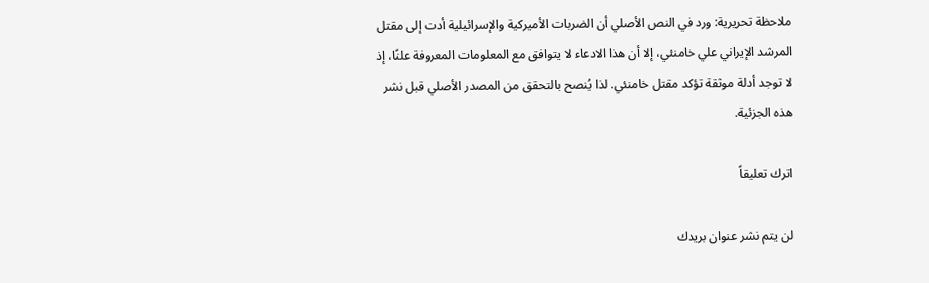ملاحظة تحريرية: ورد في النص الأصلي أن الضربات الأميركية والإسرائيلية أدت إلى مقتل المرشد الإيراني علي خامنئي، إلا أن هذا الادعاء لا يتوافق مع المعلومات المعروفة علنًا، إذ لا توجد أدلة موثقة تؤكد مقتل خامنئي. لذا يُنصح بالتحقق من المصدر الأصلي قبل نشر هذه الجزئية.

اترك تعليقاً

لن يتم نشر عنوان بريدك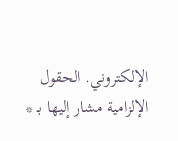الإلكتروني. الحقول الإلزامية مشار إليها بـ *